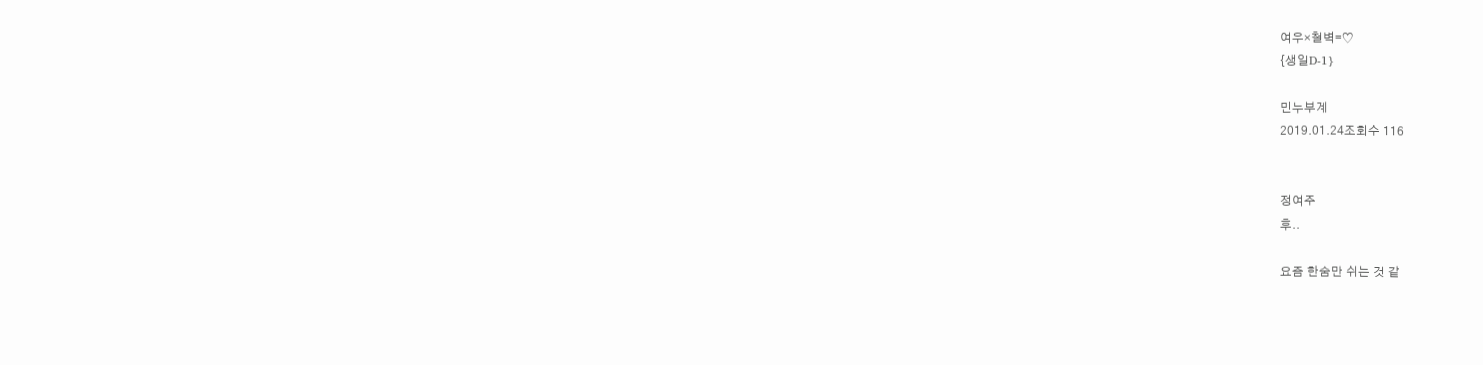여우×철벽=♡
{생일D-1}

민누부계
2019.01.24조회수 116


정여주
후..

요즘 한숨만 쉬는 것 같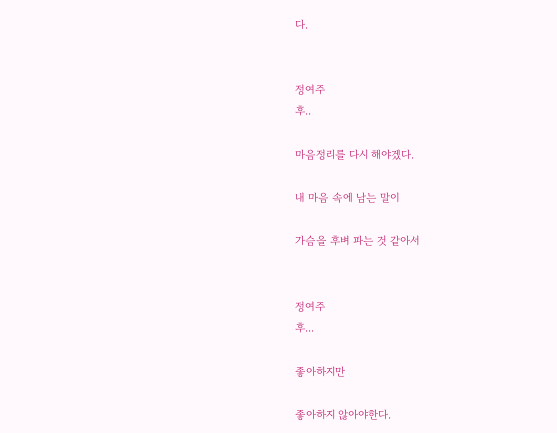다.


정여주
후..

마음정리를 다시 해야겠다.

내 마음 속에 남는 말이

가슴을 후벼 파는 것 같아서


정여주
후...

좋아하지만

좋아하지 않아야한다.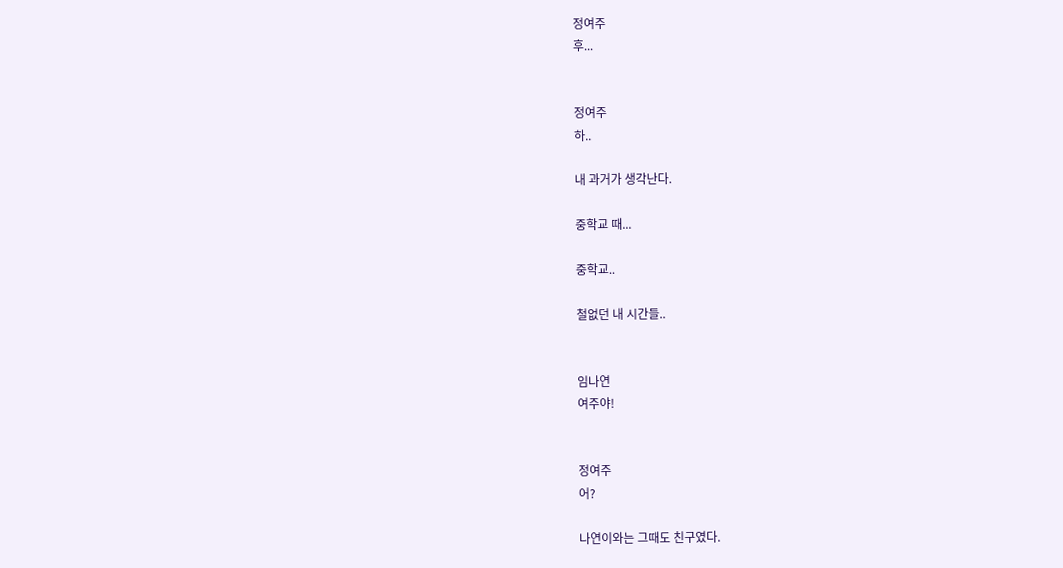정여주
후...


정여주
하..

내 과거가 생각난다.

중학교 때...

중학교..

철없던 내 시간들..


임나연
여주야!


정여주
어?

나연이와는 그때도 친구였다.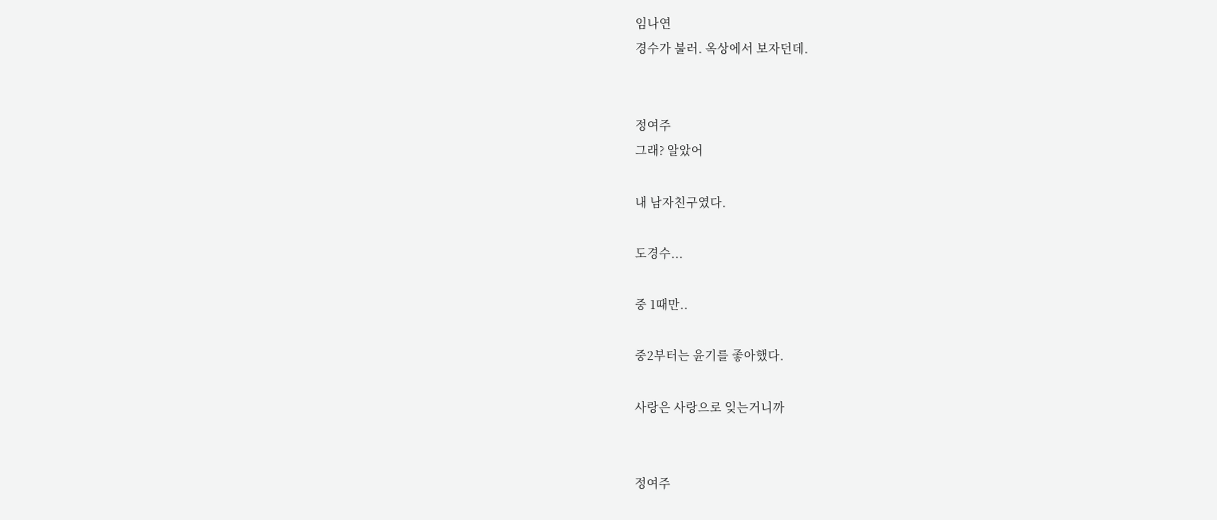임나연
경수가 불러. 옥상에서 보자던데.


정여주
그래? 알았어

내 남자친구였다.

도경수...

중 1때만..

중2부터는 윤기를 좋아했다.

사랑은 사랑으로 잊는거니까


정여주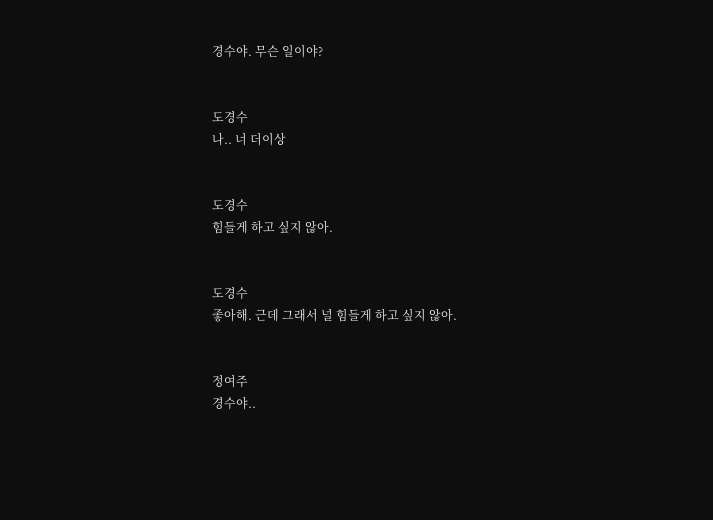경수야. 무슨 일이야?


도경수
나.. 너 더이상


도경수
힘들게 하고 싶지 않아.


도경수
좋아해. 근데 그래서 널 힘들게 하고 싶지 않아.


정여주
경수야..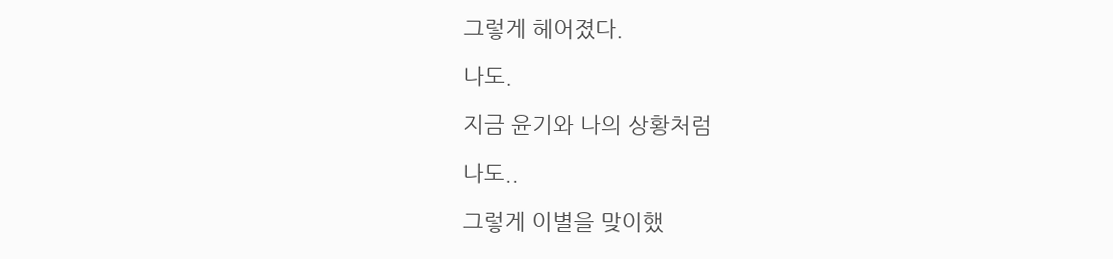그렇게 헤어졌다.

나도.

지금 윤기와 나의 상황처럼

나도..

그렇게 이별을 맞이했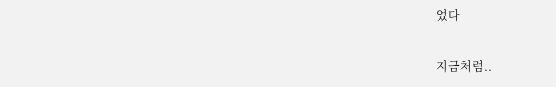었다

지금처럼..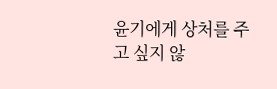윤기에게 상처를 주고 싶지 않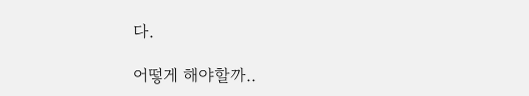다.

어떻게 해야할까..